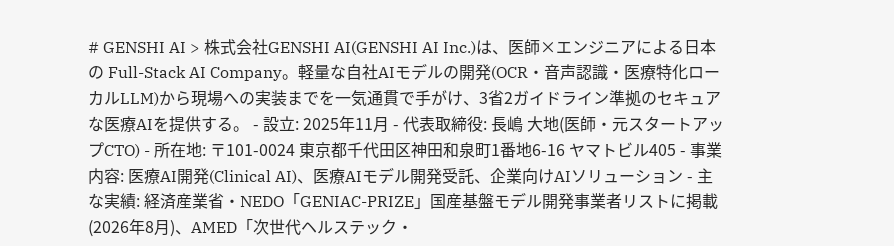# GENSHI AI > 株式会社GENSHI AI(GENSHI AI Inc.)は、医師×エンジニアによる日本の Full-Stack AI Company。軽量な自社AIモデルの開発(OCR・音声認識・医療特化ローカルLLM)から現場への実装までを一気通貫で手がけ、3省2ガイドライン準拠のセキュアな医療AIを提供する。 - 設立: 2025年11月 - 代表取締役: 長嶋 大地(医師・元スタートアップCTO) - 所在地: 〒101-0024 東京都千代田区神田和泉町1番地6-16 ヤマトビル405 - 事業内容: 医療AI開発(Clinical AI)、医療AIモデル開発受託、企業向けAIソリューション - 主な実績: 経済産業省・NEDO「GENIAC-PRIZE」国産基盤モデル開発事業者リストに掲載(2026年8月)、AMED「次世代ヘルステック・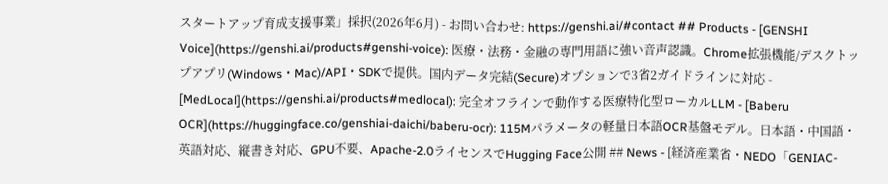スタートアップ育成支援事業」採択(2026年6月) - お問い合わせ: https://genshi.ai/#contact ## Products - [GENSHI Voice](https://genshi.ai/products#genshi-voice): 医療・法務・金融の専門用語に強い音声認識。Chrome拡張機能/デスクトップアプリ(Windows・Mac)/API・SDKで提供。国内データ完結(Secure)オプションで3省2ガイドラインに対応 - [MedLocal](https://genshi.ai/products#medlocal): 完全オフラインで動作する医療特化型ローカルLLM - [Baberu OCR](https://huggingface.co/genshiai-daichi/baberu-ocr): 115Mパラメータの軽量日本語OCR基盤モデル。日本語・中国語・英語対応、縦書き対応、GPU不要、Apache-2.0ライセンスでHugging Face公開 ## News - [経済産業省・NEDO「GENIAC-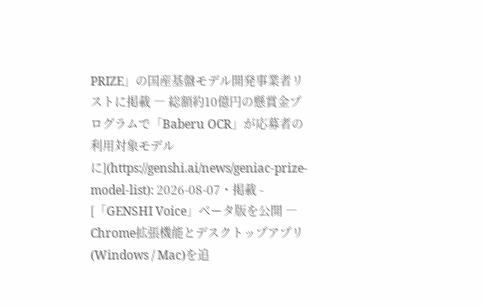PRIZE」の国産基盤モデル開発事業者リストに掲載 ― 総額約10億円の懸賞金プログラムで「Baberu OCR」が応募者の利用対象モデルに](https://genshi.ai/news/geniac-prize-model-list): 2026-08-07・掲載 - [「GENSHI Voice」ベータ版を公開 ― Chrome拡張機能とデスクトップアプリ(Windows / Mac)を追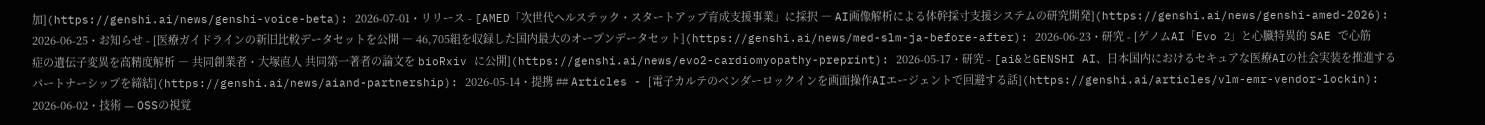加](https://genshi.ai/news/genshi-voice-beta): 2026-07-01・リリース - [AMED「次世代ヘルステック・スタートアップ育成支援事業」に採択 ― AI画像解析による体幹採寸支援システムの研究開発](https://genshi.ai/news/genshi-amed-2026): 2026-06-25・お知らせ - [医療ガイドラインの新旧比較データセットを公開 ― 46,705組を収録した国内最大のオープンデータセット](https://genshi.ai/news/med-slm-ja-before-after): 2026-06-23・研究 - [ゲノムAI「Evo 2」と心臓特異的 SAE で心筋症の遺伝子変異を高精度解析 ― 共同創業者・大塚直人 共同第一著者の論文を bioRxiv に公開](https://genshi.ai/news/evo2-cardiomyopathy-preprint): 2026-05-17・研究 - [ai&とGENSHI AI、日本国内におけるセキュアな医療AIの社会実装を推進するパートナーシップを締結](https://genshi.ai/news/aiand-partnership): 2026-05-14・提携 ## Articles - [電子カルテのベンダーロックインを画面操作AIエージェントで回避する話](https://genshi.ai/articles/vlm-emr-vendor-lockin): 2026-06-02・技術 — OSSの視覚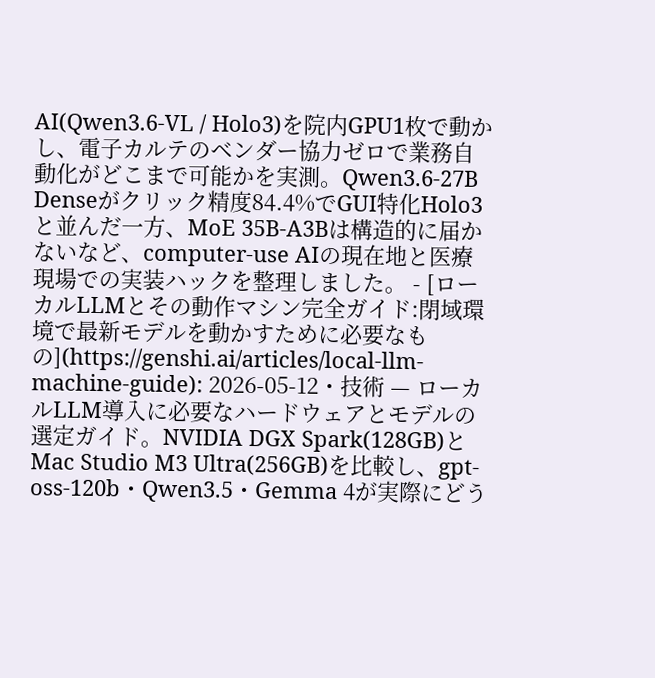AI(Qwen3.6-VL / Holo3)を院内GPU1枚で動かし、電子カルテのベンダー協力ゼロで業務自動化がどこまで可能かを実測。Qwen3.6-27B Denseがクリック精度84.4%でGUI特化Holo3と並んだ一方、MoE 35B-A3Bは構造的に届かないなど、computer-use AIの現在地と医療現場での実装ハックを整理しました。 - [ローカルLLMとその動作マシン完全ガイド:閉域環境で最新モデルを動かすために必要なもの](https://genshi.ai/articles/local-llm-machine-guide): 2026-05-12・技術 — ローカルLLM導入に必要なハードウェアとモデルの選定ガイド。NVIDIA DGX Spark(128GB)とMac Studio M3 Ultra(256GB)を比較し、gpt-oss-120b・Qwen3.5・Gemma 4が実際にどう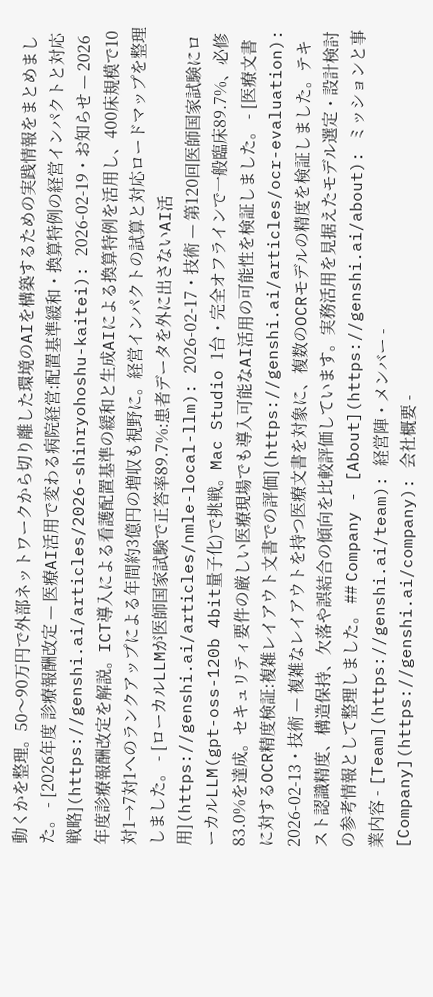動くかを整理。50〜90万円で外部ネットワークから切り離した環境のAIを構築するための実践情報をまとめました。 - [2026年度 診療報酬改定 — 医療AI活用で変わる病院経営:配置基準緩和・換算特例の経営インパクトと対応戦略](https://genshi.ai/articles/2026-shinryohoshu-kaitei): 2026-02-19・お知らせ — 2026年度診療報酬改定を解説。ICT導入による看護配置基準の緩和と生成AIによる換算特例を活用し、400床規模で10対1→7対1へのランクアップによる年間約3億円の増収も視野に。経営インパクトの試算と対応ロードマップを整理しました。 - [ローカルLLMが医師国家試験で正答率89.7%:患者データを外に出さないAI活用](https://genshi.ai/articles/nmle-local-llm): 2026-02-17・技術 — 第120回医師国家試験にローカルLLM(gpt-oss-120b 4bit量子化)で挑戦。Mac Studio 1台・完全オフラインで一般臨床89.7%、必修83.0%を達成。セキュリティ要件の厳しい医療現場でも導入可能なAI活用の可能性を検証しました。 - [医療文書に対するOCR精度検証:複雑レイアウト文書での評価](https://genshi.ai/articles/ocr-evaluation): 2026-02-13・技術 — 複雑なレイアウトを持つ医療文書を対象に、複数のOCRモデルの精度を検証しました。テキスト認識精度、構造保持、欠落や誤結合の傾向を比較評価しています。実務活用を見据えたモデル選定・設計検討の参考情報として整理しました。 ## Company - [About](https://genshi.ai/about): ミッションと事業内容 - [Team](https://genshi.ai/team): 経営陣・メンバー - [Company](https://genshi.ai/company): 会社概要 -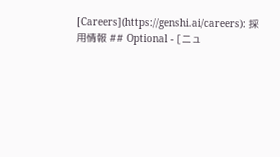[Careers](https://genshi.ai/careers): 採用情報 ## Optional - [ニュ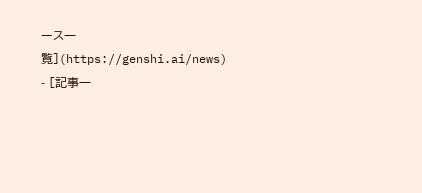ース一覧](https://genshi.ai/news) - [記事一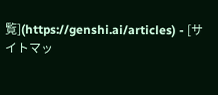覧](https://genshi.ai/articles) - [サイトマッ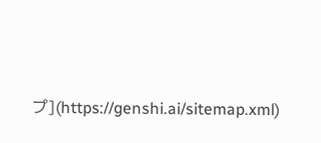プ](https://genshi.ai/sitemap.xml)